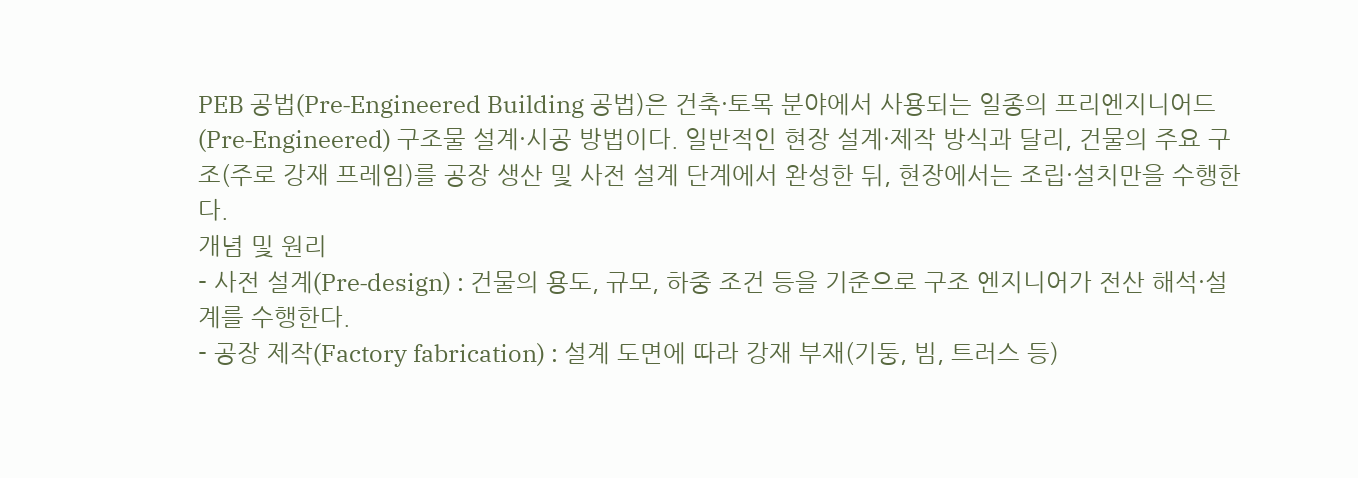PEB 공법(Pre‑Engineered Building 공법)은 건축·토목 분야에서 사용되는 일종의 프리엔지니어드(Pre‑Engineered) 구조물 설계·시공 방법이다. 일반적인 현장 설계·제작 방식과 달리, 건물의 주요 구조(주로 강재 프레임)를 공장 생산 및 사전 설계 단계에서 완성한 뒤, 현장에서는 조립·설치만을 수행한다.
개념 및 원리
- 사전 설계(Pre‑design) : 건물의 용도, 규모, 하중 조건 등을 기준으로 구조 엔지니어가 전산 해석·설계를 수행한다.
- 공장 제작(Factory fabrication) : 설계 도면에 따라 강재 부재(기둥, 빔, 트러스 등)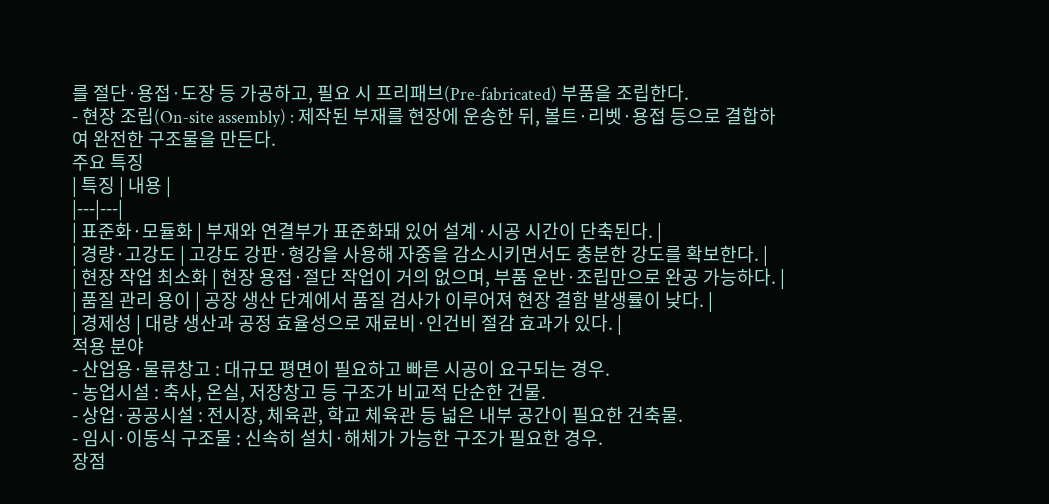를 절단·용접·도장 등 가공하고, 필요 시 프리패브(Pre‑fabricated) 부품을 조립한다.
- 현장 조립(On‑site assembly) : 제작된 부재를 현장에 운송한 뒤, 볼트·리벳·용접 등으로 결합하여 완전한 구조물을 만든다.
주요 특징
| 특징 | 내용 |
|---|---|
| 표준화·모듈화 | 부재와 연결부가 표준화돼 있어 설계·시공 시간이 단축된다. |
| 경량·고강도 | 고강도 강판·형강을 사용해 자중을 감소시키면서도 충분한 강도를 확보한다. |
| 현장 작업 최소화 | 현장 용접·절단 작업이 거의 없으며, 부품 운반·조립만으로 완공 가능하다. |
| 품질 관리 용이 | 공장 생산 단계에서 품질 검사가 이루어져 현장 결함 발생률이 낮다. |
| 경제성 | 대량 생산과 공정 효율성으로 재료비·인건비 절감 효과가 있다. |
적용 분야
- 산업용·물류창고 : 대규모 평면이 필요하고 빠른 시공이 요구되는 경우.
- 농업시설 : 축사, 온실, 저장창고 등 구조가 비교적 단순한 건물.
- 상업·공공시설 : 전시장, 체육관, 학교 체육관 등 넓은 내부 공간이 필요한 건축물.
- 임시·이동식 구조물 : 신속히 설치·해체가 가능한 구조가 필요한 경우.
장점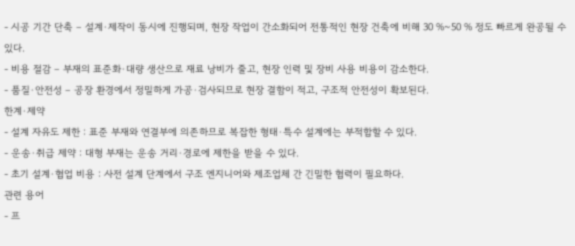- 시공 기간 단축 – 설계·제작이 동시에 진행되며, 현장 작업이 간소화되어 전통적인 현장 건축에 비해 30 %~50 % 정도 빠르게 완공될 수 있다.
- 비용 절감 – 부재의 표준화·대량 생산으로 재료 낭비가 줄고, 현장 인력 및 장비 사용 비용이 감소한다.
- 품질·안전성 – 공장 환경에서 정밀하게 가공·검사되므로 현장 결함이 적고, 구조적 안전성이 확보된다.
한계·제약
- 설계 자유도 제한 : 표준 부재와 연결부에 의존하므로 복잡한 형태·특수 설계에는 부적합할 수 있다.
- 운송·취급 제약 : 대형 부재는 운송 거리·경로에 제한을 받을 수 있다.
- 초기 설계·협업 비용 : 사전 설계 단계에서 구조 엔지니어와 제조업체 간 긴밀한 협력이 필요하다.
관련 용어
- 프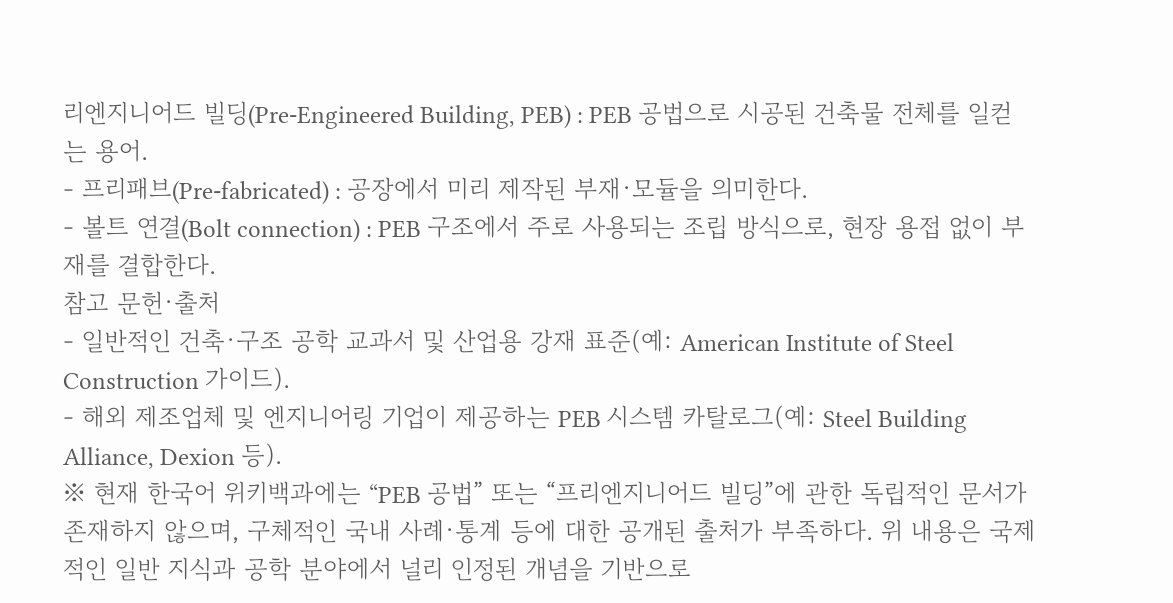리엔지니어드 빌딩(Pre‑Engineered Building, PEB) : PEB 공법으로 시공된 건축물 전체를 일컫는 용어.
- 프리패브(Pre‑fabricated) : 공장에서 미리 제작된 부재·모듈을 의미한다.
- 볼트 연결(Bolt connection) : PEB 구조에서 주로 사용되는 조립 방식으로, 현장 용접 없이 부재를 결합한다.
참고 문헌·출처
- 일반적인 건축·구조 공학 교과서 및 산업용 강재 표준(예: American Institute of Steel Construction 가이드).
- 해외 제조업체 및 엔지니어링 기업이 제공하는 PEB 시스템 카탈로그(예: Steel Building Alliance, Dexion 등).
※ 현재 한국어 위키백과에는 “PEB 공법” 또는 “프리엔지니어드 빌딩”에 관한 독립적인 문서가 존재하지 않으며, 구체적인 국내 사례·통계 등에 대한 공개된 출처가 부족하다. 위 내용은 국제적인 일반 지식과 공학 분야에서 널리 인정된 개념을 기반으로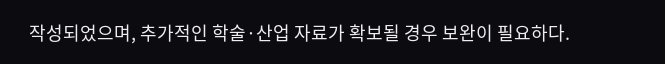작성되었으며, 추가적인 학술·산업 자료가 확보될 경우 보완이 필요하다.